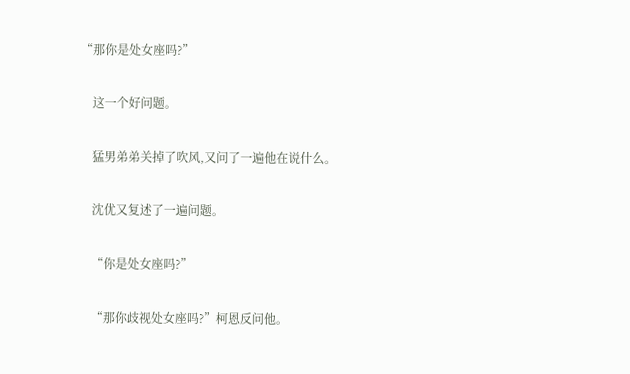“那你是处女座吗?”

    这一个好问题。

    猛男弟弟关掉了吹风,又问了一遍他在说什么。

    沈优又复述了一遍问题。

    “你是处女座吗?”

    “那你歧视处女座吗?”柯恩反问他。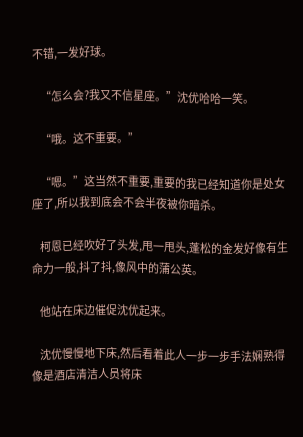不错,一发好球。

    “怎么会?我又不信星座。”沈优哈哈一笑。

    “哦。这不重要。”

    “嗯。”这当然不重要,重要的我已经知道你是处女座了,所以我到底会不会半夜被你暗杀。

    柯恩已经吹好了头发,甩一甩头,蓬松的金发好像有生命力一般,抖了抖,像风中的蒲公英。

    他站在床边催促沈优起来。

    沈优慢慢地下床,然后看着此人一步一步手法娴熟得像是酒店清洁人员将床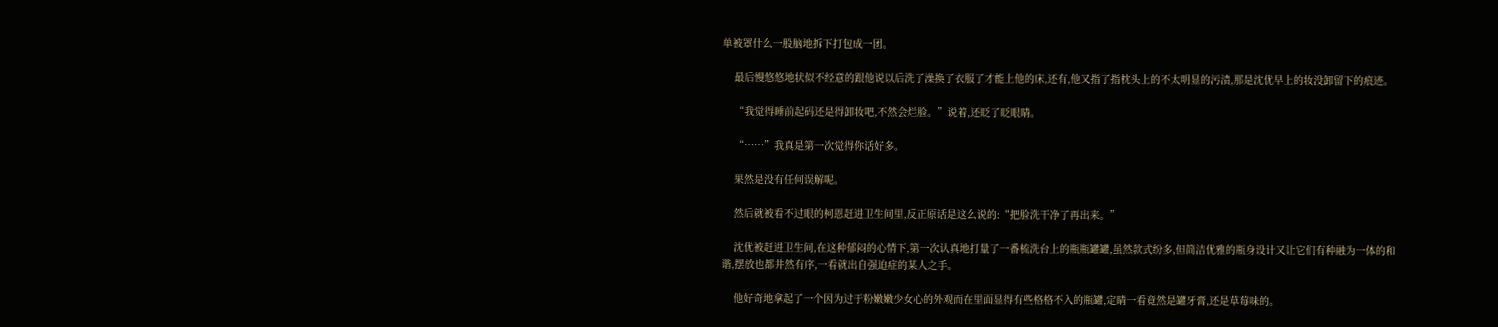单被罩什么一股脑地拆下打包成一团。

    最后慢悠悠地状似不经意的跟他说以后洗了澡换了衣服了才能上他的床,还有,他又指了指枕头上的不太明显的污渍,那是沈优早上的妆没卸留下的痕迹。

    “我觉得睡前起码还是得卸妆吧,不然会烂脸。”说着,还眨了眨眼睛。

    “……”我真是第一次觉得你话好多。

    果然是没有任何误解呢。

    然后就被看不过眼的柯恩赶进卫生间里,反正原话是这么说的:“把脸洗干净了再出来。”

    沈优被赶进卫生间,在这种郁闷的心情下,第一次认真地打量了一番梳洗台上的瓶瓶罐罐,虽然款式纷多,但简洁优雅的瓶身设计又让它们有种融为一体的和谐,摆放也都井然有序,一看就出自强迫症的某人之手。

    他好奇地拿起了一个因为过于粉嫩嫩少女心的外观而在里面显得有些格格不入的瓶罐,定睛一看竟然是罐牙膏,还是草莓味的。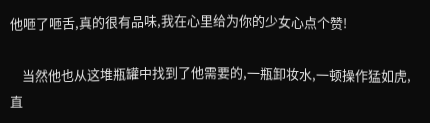他咂了咂舌,真的很有品味,我在心里给为你的少女心点个赞!

    当然他也从这堆瓶罐中找到了他需要的,一瓶卸妆水,一顿操作猛如虎,直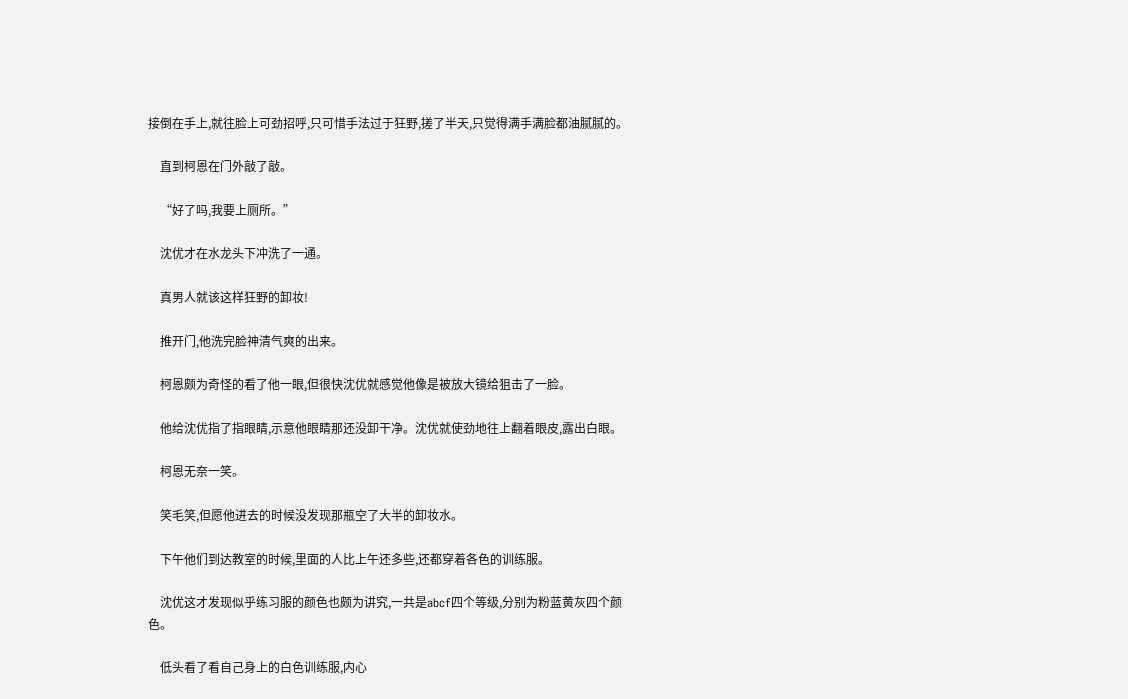接倒在手上,就往脸上可劲招呼,只可惜手法过于狂野,搓了半天,只觉得满手满脸都油腻腻的。

    直到柯恩在门外敲了敲。

    “好了吗,我要上厕所。”

    沈优才在水龙头下冲洗了一通。

    真男人就该这样狂野的卸妆!

    推开门,他洗完脸神清气爽的出来。

    柯恩颇为奇怪的看了他一眼,但很快沈优就感觉他像是被放大镜给狙击了一脸。

    他给沈优指了指眼睛,示意他眼睛那还没卸干净。沈优就使劲地往上翻着眼皮,露出白眼。

    柯恩无奈一笑。

    笑毛笑,但愿他进去的时候没发现那瓶空了大半的卸妆水。

    下午他们到达教室的时候,里面的人比上午还多些,还都穿着各色的训练服。

    沈优这才发现似乎练习服的颜色也颇为讲究,一共是abcf四个等级,分别为粉蓝黄灰四个颜色。

    低头看了看自己身上的白色训练服,内心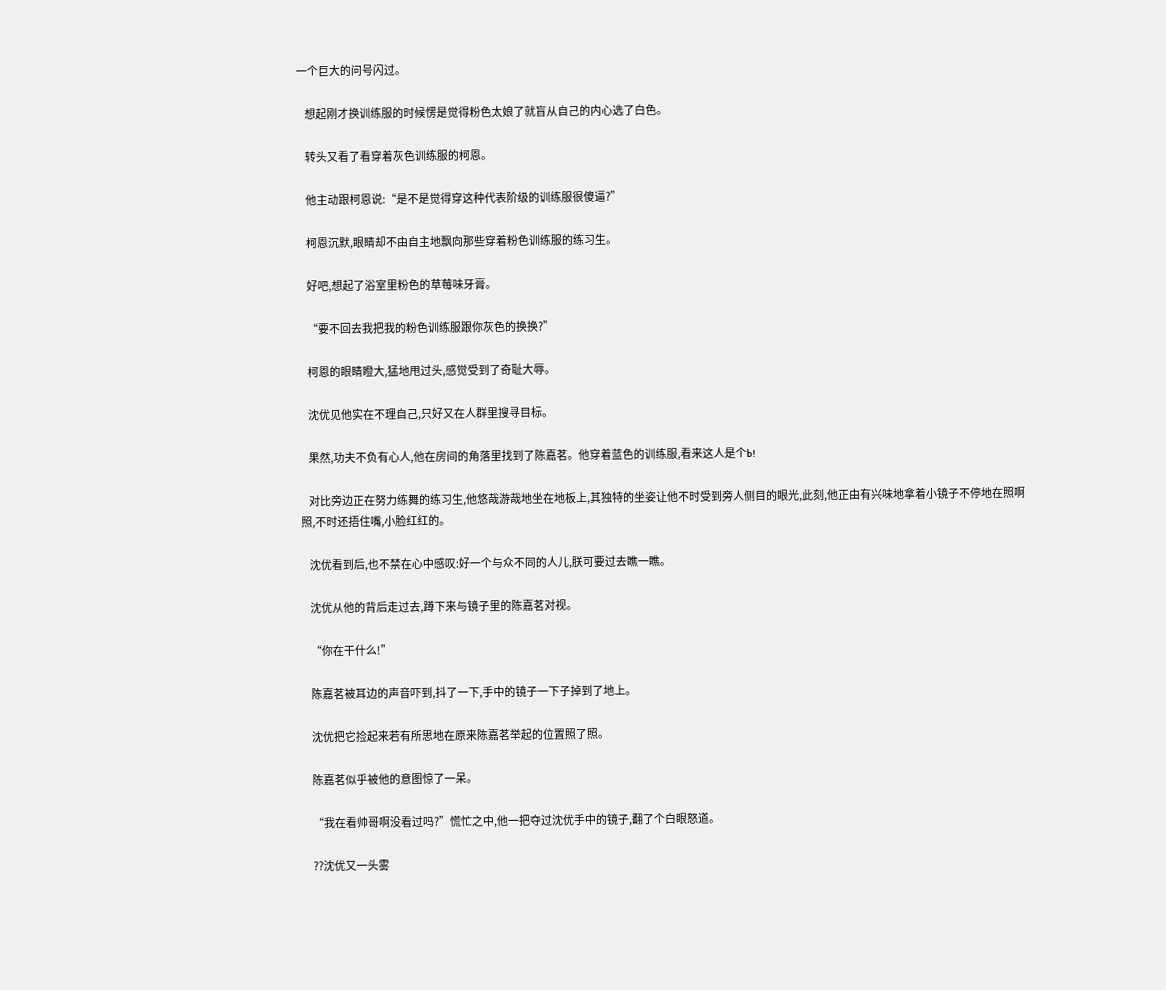一个巨大的问号闪过。

    想起刚才换训练服的时候愣是觉得粉色太娘了就盲从自己的内心选了白色。

    转头又看了看穿着灰色训练服的柯恩。

    他主动跟柯恩说:“是不是觉得穿这种代表阶级的训练服很傻逼?”

    柯恩沉默,眼睛却不由自主地飘向那些穿着粉色训练服的练习生。

    好吧,想起了浴室里粉色的草莓味牙膏。

    “要不回去我把我的粉色训练服跟你灰色的换换?”

    柯恩的眼睛瞪大,猛地甩过头,感觉受到了奇耻大辱。

    沈优见他实在不理自己,只好又在人群里搜寻目标。

    果然,功夫不负有心人,他在房间的角落里找到了陈嘉茗。他穿着蓝色的训练服,看来这人是个b!

    对比旁边正在努力练舞的练习生,他悠哉游哉地坐在地板上,其独特的坐姿让他不时受到旁人侧目的眼光,此刻,他正由有兴味地拿着小镜子不停地在照啊照,不时还捂住嘴,小脸红红的。

    沈优看到后,也不禁在心中感叹:好一个与众不同的人儿,朕可要过去瞧一瞧。

    沈优从他的背后走过去,蹲下来与镜子里的陈嘉茗对视。

    “你在干什么!”

    陈嘉茗被耳边的声音吓到,抖了一下,手中的镜子一下子掉到了地上。

    沈优把它捡起来若有所思地在原来陈嘉茗举起的位置照了照。

    陈嘉茗似乎被他的意图惊了一呆。

    “我在看帅哥啊没看过吗?”慌忙之中,他一把夺过沈优手中的镜子,翻了个白眼怒道。

    ??沈优又一头雾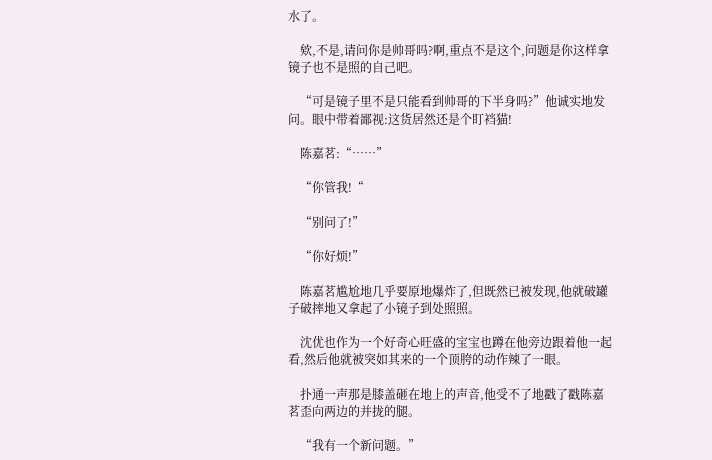水了。

    欸,不是,请问你是帅哥吗?啊,重点不是这个,问题是你这样拿镜子也不是照的自己吧。

    “可是镜子里不是只能看到帅哥的下半身吗?”他诚实地发问。眼中带着鄙视:这货居然还是个盯裆猫!

    陈嘉茗:“……”

    “你管我!“

    “别问了!”

    “你好烦!”

    陈嘉茗尴尬地几乎要原地爆炸了,但既然已被发现,他就破罐子破摔地又拿起了小镜子到处照照。

    沈优也作为一个好奇心旺盛的宝宝也蹲在他旁边跟着他一起看,然后他就被突如其来的一个顶胯的动作辣了一眼。

    扑通一声那是膝盖砸在地上的声音,他受不了地戳了戳陈嘉茗歪向两边的并拢的腿。

    “我有一个新问题。”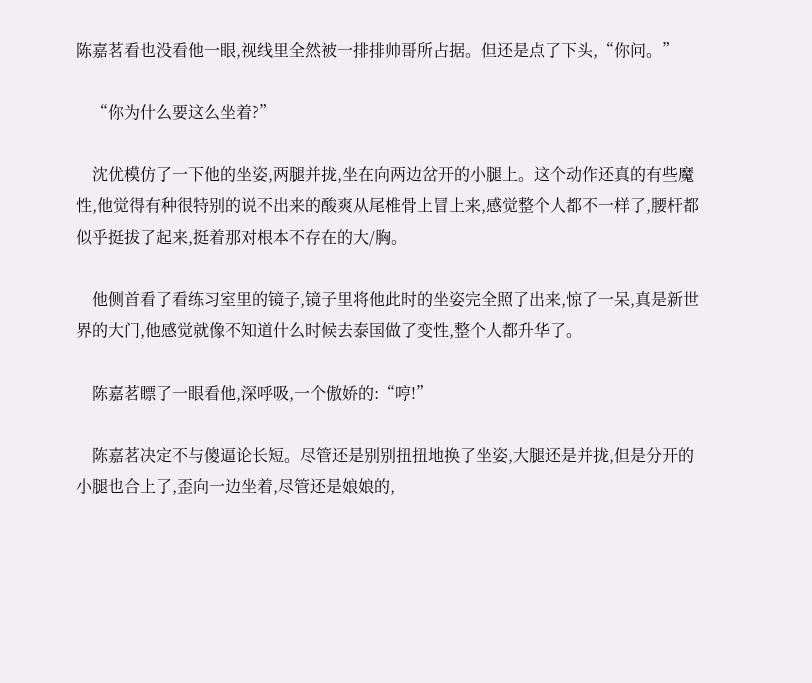陈嘉茗看也没看他一眼,视线里全然被一排排帅哥所占据。但还是点了下头,“你问。”

    “你为什么要这么坐着?”

    沈优模仿了一下他的坐姿,两腿并拢,坐在向两边岔开的小腿上。这个动作还真的有些魔性,他觉得有种很特别的说不出来的酸爽从尾椎骨上冒上来,感觉整个人都不一样了,腰杆都似乎挺拔了起来,挺着那对根本不存在的大/胸。

    他侧首看了看练习室里的镜子,镜子里将他此时的坐姿完全照了出来,惊了一呆,真是新世界的大门,他感觉就像不知道什么时候去泰国做了变性,整个人都升华了。

    陈嘉茗瞟了一眼看他,深呼吸,一个傲娇的:“哼!”

    陈嘉茗决定不与傻逼论长短。尽管还是别别扭扭地换了坐姿,大腿还是并拢,但是分开的小腿也合上了,歪向一边坐着,尽管还是娘娘的,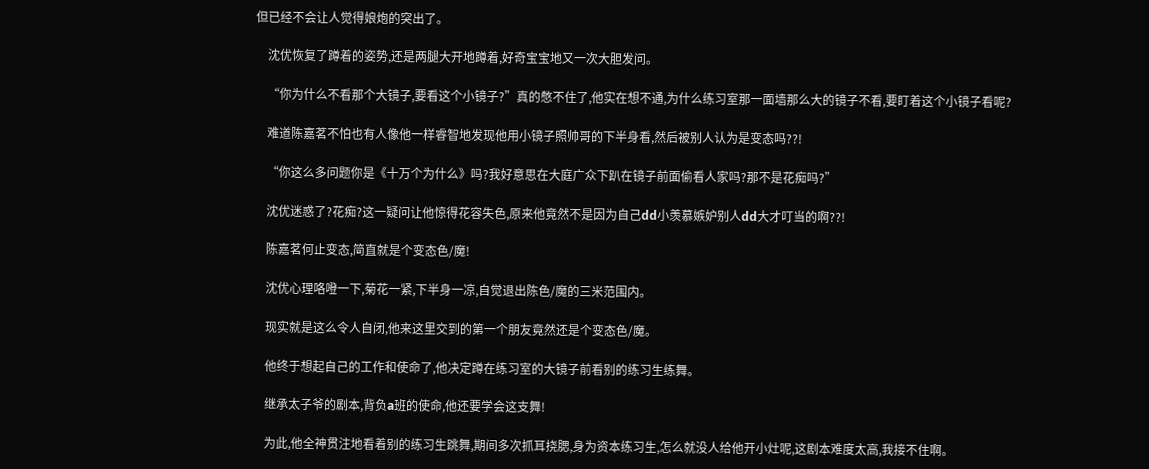但已经不会让人觉得娘炮的突出了。

    沈优恢复了蹲着的姿势,还是两腿大开地蹲着,好奇宝宝地又一次大胆发问。

    “你为什么不看那个大镜子,要看这个小镜子?”真的憋不住了,他实在想不通,为什么练习室那一面墙那么大的镜子不看,要盯着这个小镜子看呢?

    难道陈嘉茗不怕也有人像他一样睿智地发现他用小镜子照帅哥的下半身看,然后被别人认为是变态吗??!

    “你这么多问题你是《十万个为什么》吗?我好意思在大庭广众下趴在镜子前面偷看人家吗?那不是花痴吗?”

    沈优迷惑了?花痴?这一疑问让他惊得花容失色,原来他竟然不是因为自己dd小羡慕嫉妒别人dd大才叮当的啊??!

    陈嘉茗何止变态,简直就是个变态色/魔!

    沈优心理咯噔一下,菊花一紧,下半身一凉,自觉退出陈色/魔的三米范围内。

    现实就是这么令人自闭,他来这里交到的第一个朋友竟然还是个变态色/魔。

    他终于想起自己的工作和使命了,他决定蹲在练习室的大镜子前看别的练习生练舞。

    继承太子爷的剧本,背负a班的使命,他还要学会这支舞!

    为此,他全神贯注地看着别的练习生跳舞,期间多次抓耳挠腮,身为资本练习生,怎么就没人给他开小灶呢,这剧本难度太高,我接不住啊。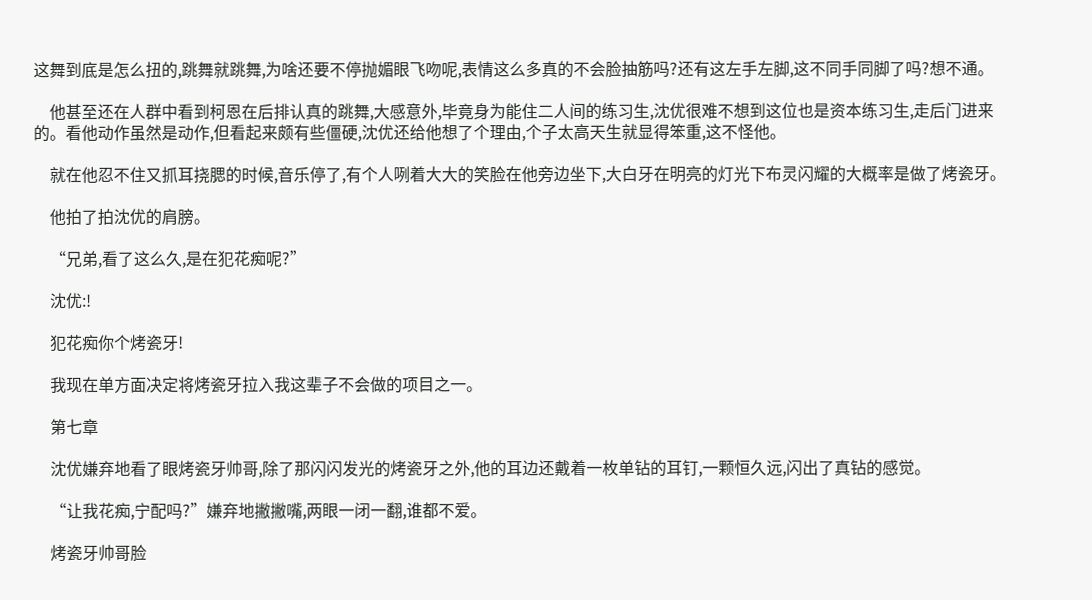这舞到底是怎么扭的,跳舞就跳舞,为啥还要不停抛媚眼飞吻呢,表情这么多真的不会脸抽筋吗?还有这左手左脚,这不同手同脚了吗?想不通。

    他甚至还在人群中看到柯恩在后排认真的跳舞,大感意外,毕竟身为能住二人间的练习生,沈优很难不想到这位也是资本练习生,走后门进来的。看他动作虽然是动作,但看起来颇有些僵硬,沈优还给他想了个理由,个子太高天生就显得笨重,这不怪他。

    就在他忍不住又抓耳挠腮的时候,音乐停了,有个人咧着大大的笑脸在他旁边坐下,大白牙在明亮的灯光下布灵闪耀的大概率是做了烤瓷牙。

    他拍了拍沈优的肩膀。

    “兄弟,看了这么久,是在犯花痴呢?”

    沈优:!

    犯花痴你个烤瓷牙!

    我现在单方面决定将烤瓷牙拉入我这辈子不会做的项目之一。

    第七章

    沈优嫌弃地看了眼烤瓷牙帅哥,除了那闪闪发光的烤瓷牙之外,他的耳边还戴着一枚单钻的耳钉,一颗恒久远,闪出了真钻的感觉。

    “让我花痴,宁配吗?”嫌弃地撇撇嘴,两眼一闭一翻,谁都不爱。

    烤瓷牙帅哥脸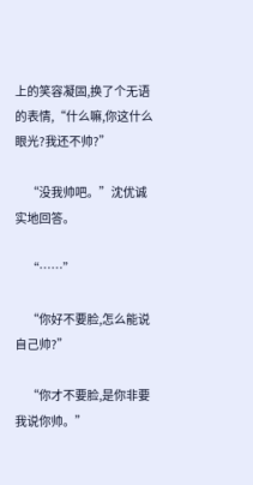上的笑容凝固,换了个无语的表情,“什么嘛,你这什么眼光?我还不帅?”

    “没我帅吧。”沈优诚实地回答。

    “……”

    “你好不要脸,怎么能说自己帅?”

    “你才不要脸,是你非要我说你帅。”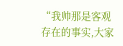“我帅那是客观存在的事实,大家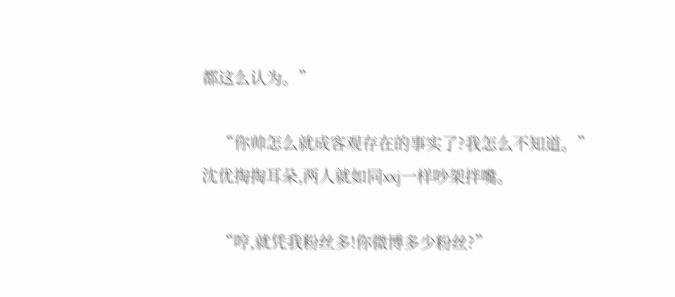都这么认为。”

    “你帅怎么就成客观存在的事实了?我怎么不知道。”沈优掏掏耳朵,两人就如同xxj一样吵架拌嘴。

    “哼,就凭我粉丝多!你微博多少粉丝?”